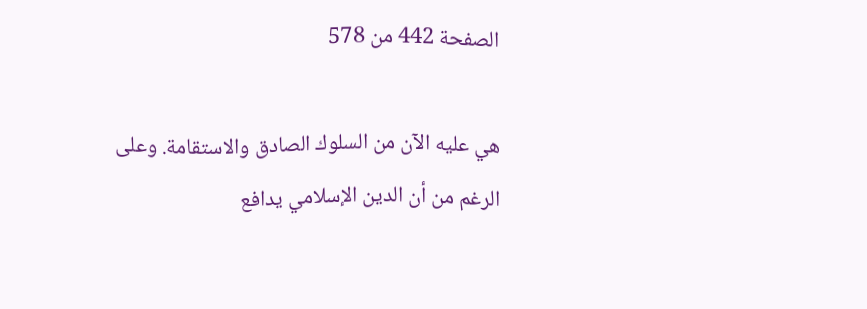الصفحة 442 من 578

هي عليه الآن من السلوك الصادق والاستقامة. وعلى الرغم من أن الدين الإسلامي يدافع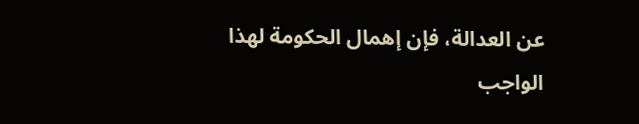عن العدالة، فإن إهمال الحكومة لهذا الواجب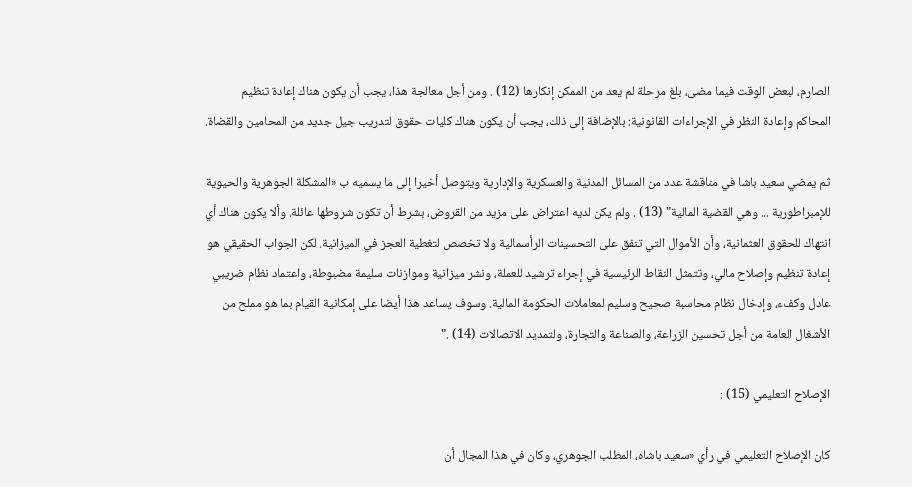الصارم، لبعض الوقت فيما مضى، بلغ مرحلة لم يعد من الممكن إنكارها (12) . ومن أجل معالجة هذا، يجب أن يكون هناك إعادة تنظيم المحاكم وإعادة النظر في الإجراءات القانونية: بالإضافة إلى ذلك، يجب أن يكون هناك كليات حقوق لتدريب جيل جديد من المحامين والقضاة.

ثم يمضي سعيد باشا في مناقشة عدد من المسائل المدنية والعسكرية والإدارية ويتوصل أخيرا إلى ما يسميه ب «المشكلة الجوهرية والحيوية للإمبراطورية ... وهي القضية المالية" (13) . ولم يكن لديه اعتراض على مزيد من القروض، بشرط أن تكون شروطها عائلة. وألا يكون هناك أي انتهاك للحقوق العثمانية، وأن الأموال التي تنفق على التحسينات الرأسمالية ولا تخصص لتغطية العجز في الميزانية. لكن الجواب الحقيقي هو إعادة تنظيم وإصلاح مالي، وتتمثل النقاط الرئيسية في إجراء ترشيد للعملة، ونشر ميزانية وموازنات سليمة مضبوطة، واعتماد نظام ضريبي عادل وكفء، وإدخال نظام محاسبة صحيح وسليم لمعاملات الحكومة المالية. وسوف يساعد هذا أيضا على إمكانية القيام بما هو مملح من الأشغال العامة من أجل تحسين الزراعة، والصناعة والتجارة، ولتمديد الاتصالات (14) ."

الإصلاح التعليمي (15) :

كان الإصلاح التعليمي في رأي «سعيد باشاه، المطلب الجوهري، وكان في هذا المجال أن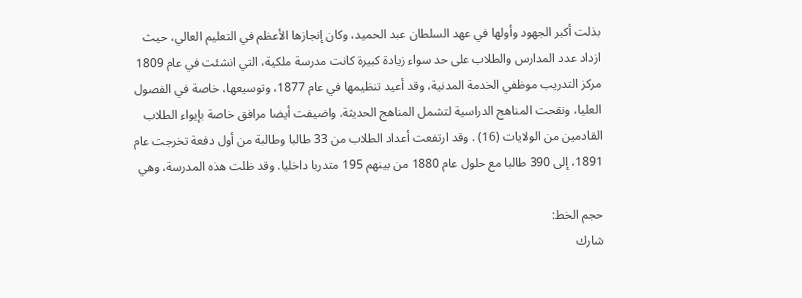بذلت أكبر الجهود وأولها في عهد السلطان عبد الحميد، وكان إنجازها الأعظم في التعليم العالي، حيث ازداد عدد المدارس والطلاب على حد سواء زيادة كبيرة كانت مدرسة ملكية، التي انشئت في عام 1809 مركز التدريب موظفي الخدمة المدنية، وقد أعيد تنظيمها في عام 1877، وتوسيعها، خاصة في الفصول العليا، ونقحت المناهج الدراسية لتشمل المناهج الحديثة. واضيفت أيضا مرافق خاصة بإيواء الطلاب القادمين من الولايات (16) . وقد ارتفعت أعداد الطلاب من 33 طالبا وطالبة من أول دفعة تخرجت عام 1891، إلى 390 طالبا مع حلول عام 1880 من بينهم 195 متدربا داخليا. وقد ظلت هذه المدرسة، وهي

حجم الخط:
شارك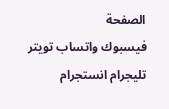الصفحة
فيسبوك واتساب تويتر تليجرام انستجرام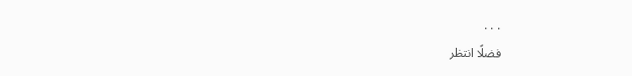. . .
فضلًا انتظر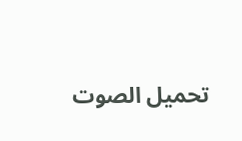تحميل الصوت